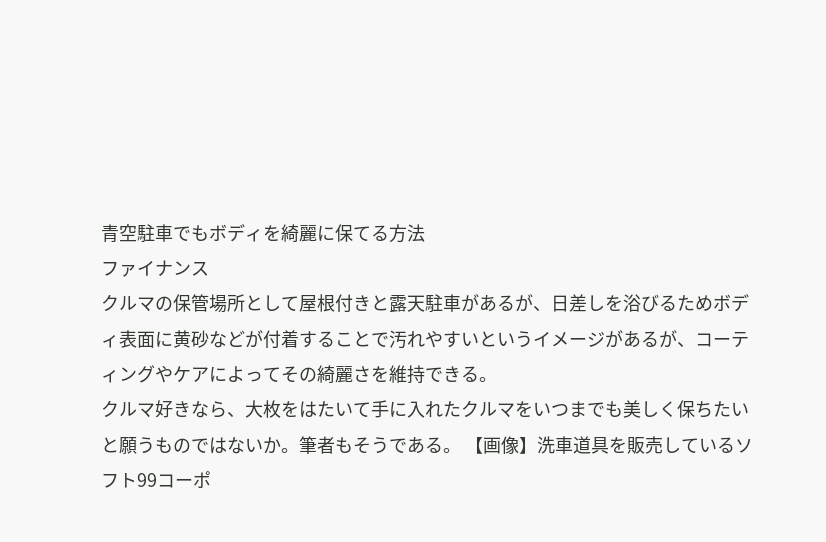青空駐車でもボディを綺麗に保てる方法
ファイナンス
クルマの保管場所として屋根付きと露天駐車があるが、日差しを浴びるためボディ表面に黄砂などが付着することで汚れやすいというイメージがあるが、コーティングやケアによってその綺麗さを維持できる。
クルマ好きなら、大枚をはたいて手に入れたクルマをいつまでも美しく保ちたいと願うものではないか。筆者もそうである。 【画像】洗車道具を販売しているソフト99コーポ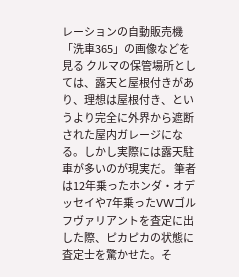レーションの自動販売機「洗車365」の画像などを見る クルマの保管場所としては、露天と屋根付きがあり、理想は屋根付き、というより完全に外界から遮断された屋内ガレージになる。しかし実際には露天駐車が多いのが現実だ。 筆者は12年乗ったホンダ・オデッセイや7年乗ったVWゴルフヴァリアントを査定に出した際、ピカピカの状態に査定士を驚かせた。そ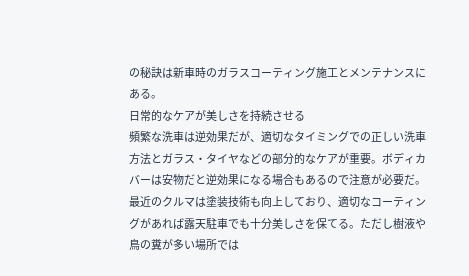の秘訣は新車時のガラスコーティング施工とメンテナンスにある。
日常的なケアが美しさを持続させる
頻繁な洗車は逆効果だが、適切なタイミングでの正しい洗車方法とガラス・タイヤなどの部分的なケアが重要。ボディカバーは安物だと逆効果になる場合もあるので注意が必要だ。 最近のクルマは塗装技術も向上しており、適切なコーティングがあれば露天駐車でも十分美しさを保てる。ただし樹液や鳥の糞が多い場所では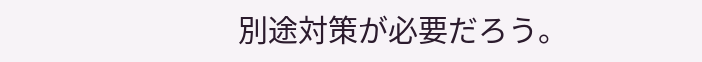別途対策が必要だろう。